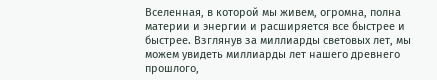Вселенная, в которой мы живем, огромна, полна материи и энергии и расширяется все быстрее и быстрее. Взглянув за миллиарды световых лет, мы можем увидеть миллиарды лет нашего древнего прошлого,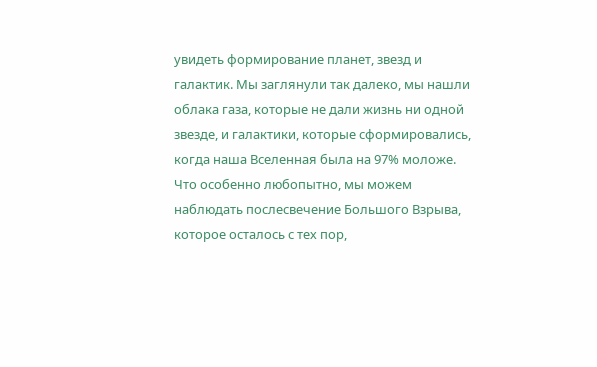увидеть формирование планет, звезд и галактик. Мы заглянули так далеко, мы нашли облака газа, которые не дали жизнь ни одной звезде, и галактики, которые сформировались, когда наша Вселенная была на 97% моложе. Что особенно любопытно, мы можем наблюдать послесвечение Большого Взрыва, которое осталось с тех пор,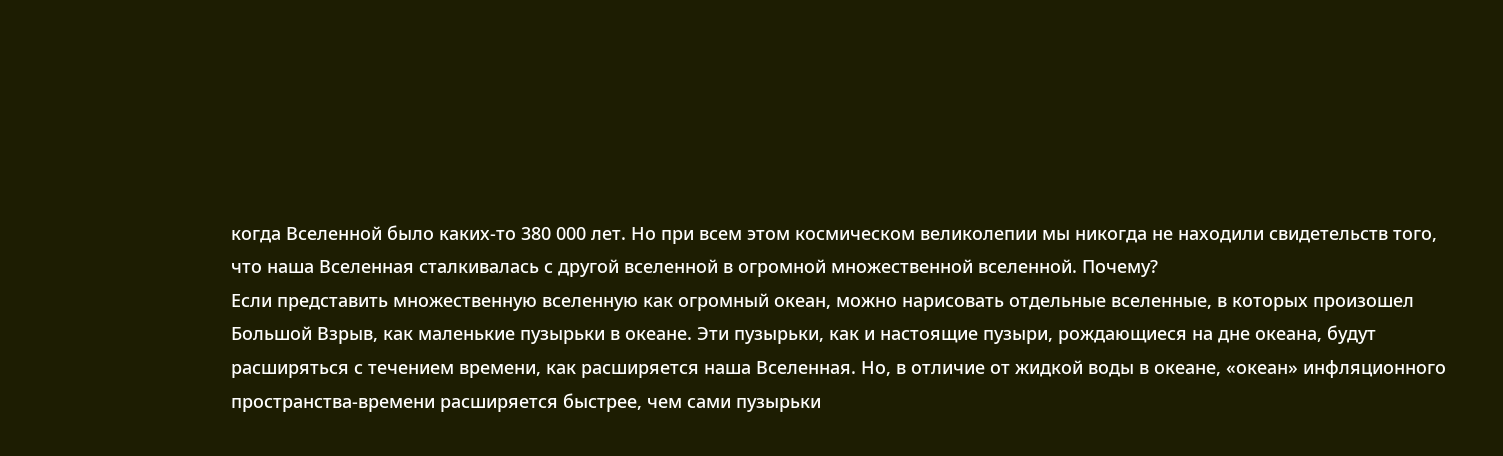когда Вселенной было каких-то 380 000 лет. Но при всем этом космическом великолепии мы никогда не находили свидетельств того, что наша Вселенная сталкивалась с другой вселенной в огромной множественной вселенной. Почему?
Если представить множественную вселенную как огромный океан, можно нарисовать отдельные вселенные, в которых произошел Большой Взрыв, как маленькие пузырьки в океане. Эти пузырьки, как и настоящие пузыри, рождающиеся на дне океана, будут расширяться с течением времени, как расширяется наша Вселенная. Но, в отличие от жидкой воды в океане, «океан» инфляционного пространства-времени расширяется быстрее, чем сами пузырьки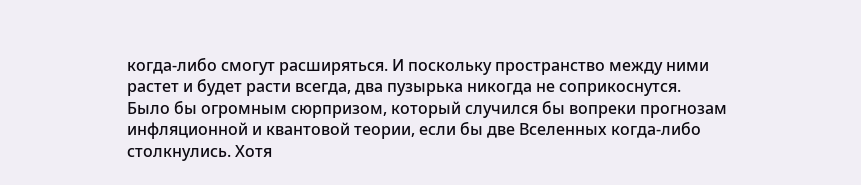когда-либо смогут расширяться. И поскольку пространство между ними растет и будет расти всегда, два пузырька никогда не соприкоснутся.
Было бы огромным сюрпризом, который случился бы вопреки прогнозам инфляционной и квантовой теории, если бы две Вселенных когда-либо столкнулись. Хотя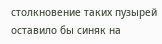столкновение таких пузырей оставило бы синяк на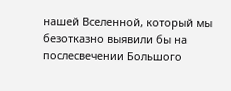нашей Вселенной, который мы безотказно выявили бы на послесвечении Большого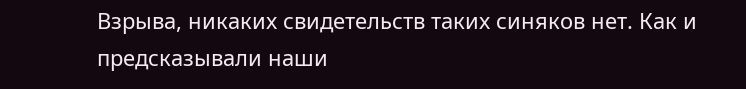Взрыва, никаких свидетельств таких синяков нет. Как и предсказывали наши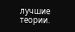лучшие теории.